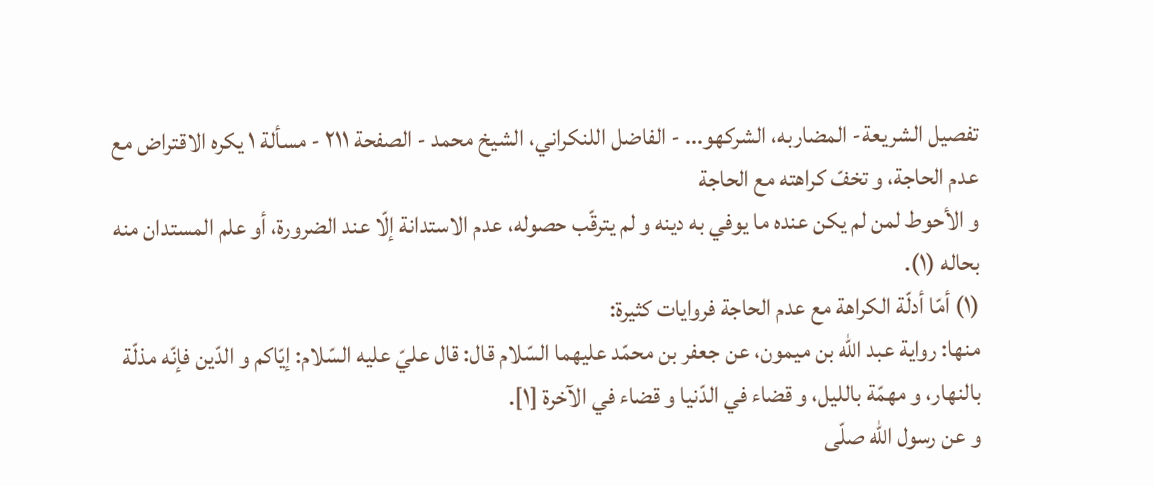تفصيل الشريعة- المضاربه، الشركهو... - الفاضل اللنكراني، الشيخ محمد - الصفحة ٢١١ - مسألة ١ يكره الاقتراض مع عدم الحاجة، و تخفّ كراهته مع الحاجة
و الأحوط لمن لم يكن عنده ما يوفي به دينه و لم يترقّب حصوله، عدم الاستدانة إلّا عند الضرورة، أو علم المستدان منه بحاله (١).
(١) أمّا أدلّة الكراهة مع عدم الحاجة فروايات كثيرة:
منها: رواية عبد اللّه بن ميمون، عن جعفر بن محمّد عليهما السّلام قال: قال عليّ عليه السّلام: إيّاكم و الدّين فإنّه مذلّة بالنهار، و مهمّة بالليل، و قضاء في الدّنيا و قضاء في الآخرة [١].
و عن رسول اللّه صلّى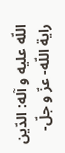اللّه عليه و آله: الدّين راية اللّه- عزّ و جلّ-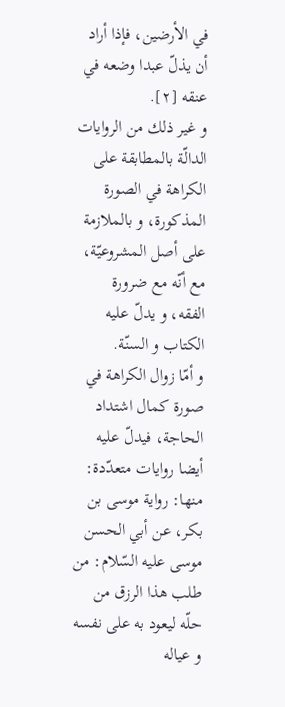في الأرضين، فإذا أراد أن يذلّ عبدا وضعه في عنقه [٢].
و غير ذلك من الروايات الدالّة بالمطابقة على الكراهة في الصورة المذكورة، و بالملازمة على أصل المشروعيّة، مع أنّه مع ضرورة الفقه، و يدلّ عليه الكتاب و السنّة.
و أمّا زوال الكراهة في صورة كمال اشتداد الحاجة، فيدلّ عليه أيضا روايات متعدّدة:
منها: رواية موسى بن بكر، عن أبي الحسن موسى عليه السّلام: من طلب هذا الرزق من حلّه ليعود به على نفسه و عياله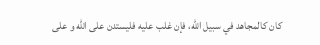كان كالمجاهد في سبيل اللّه، فإن غلب عليه فليستدن على اللّه و على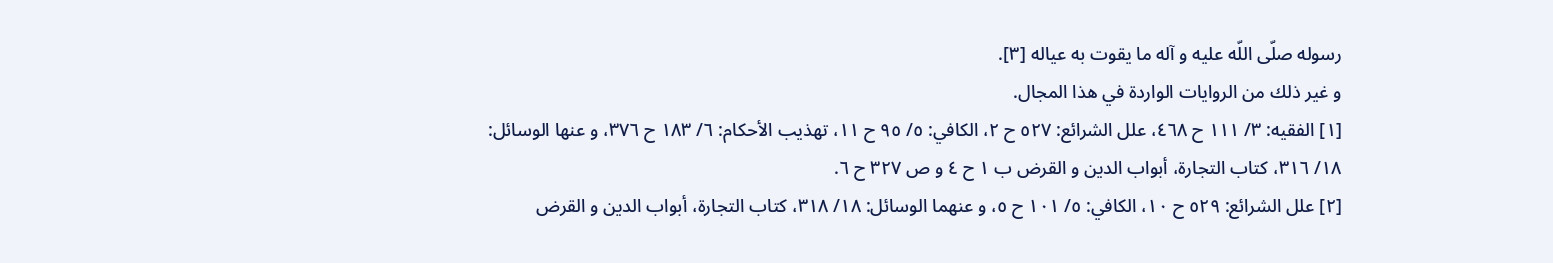رسوله صلّى اللّه عليه و آله ما يقوت به عياله [٣].
و غير ذلك من الروايات الواردة في هذا المجال.
[١] الفقيه: ٣/ ١١١ ح ٤٦٨، علل الشرائع: ٥٢٧ ح ٢، الكافي: ٥/ ٩٥ ح ١١، تهذيب الأحكام: ٦/ ١٨٣ ح ٣٧٦، و عنها الوسائل: ١٨/ ٣١٦، كتاب التجارة، أبواب الدين و القرض ب ١ ح ٤ و ص ٣٢٧ ح ٦.
[٢] علل الشرائع: ٥٢٩ ح ١٠، الكافي: ٥/ ١٠١ ح ٥، و عنهما الوسائل: ١٨/ ٣١٨، كتاب التجارة، أبواب الدين و القرض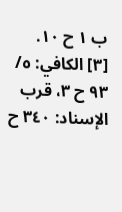ب ١ ح ١٠.
[٣] الكافي: ٥/ ٩٣ ح ٣، قرب الإسناد: ٣٤٠ ح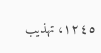١٢٤٥، تهذيب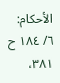الأحكام: ٦/ ١٨٤ ح ٣٨١،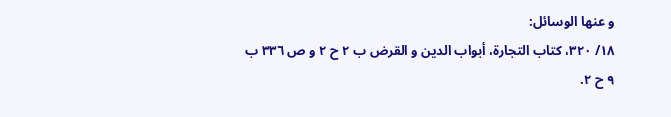و عنها الوسائل:
١٨/ ٣٢٠، كتاب التجارة، أبواب الدين و القرض ب ٢ ح ٢ و ص ٣٣٦ ب ٩ ح ٢.